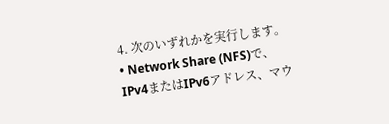4. 次のいずれかを実行します。
• Network Share (NFS)で、IPv4またはIPv6アドレス、マウ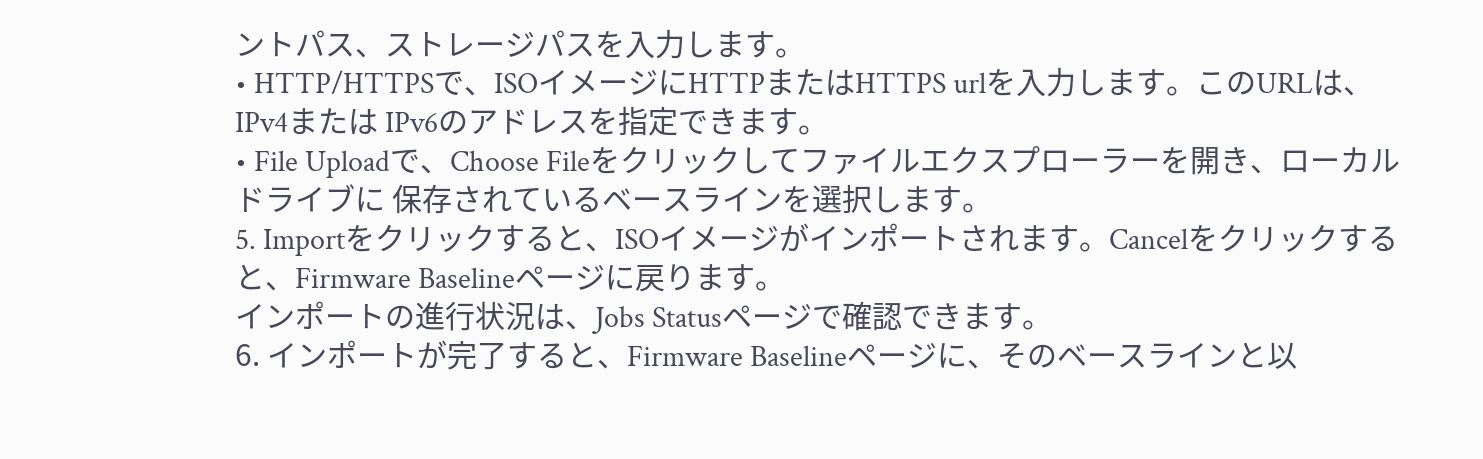ントパス、ストレージパスを入力します。
• HTTP/HTTPSで、ISOイメージにHTTPまたはHTTPS urlを入力します。このURLは、IPv4または IPv6のアドレスを指定できます。
• File Uploadで、Choose Fileをクリックしてファイルエクスプローラーを開き、ローカルドライブに 保存されているベースラインを選択します。
5. Importをクリックすると、ISOイメージがインポートされます。Cancelをクリックすると、Firmware Baselineページに戻ります。
インポートの進行状況は、Jobs Statusページで確認できます。
6. インポートが完了すると、Firmware Baselineページに、そのベースラインと以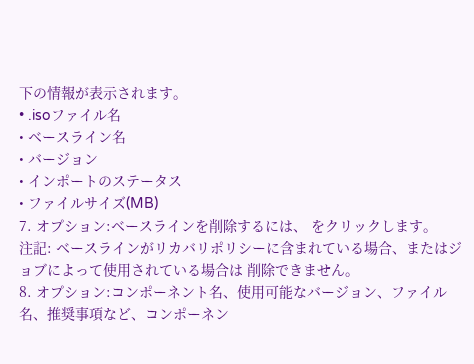下の情報が表示されます。
• .isoファイル名
• ベースライン名
• バージョン
• インポートのステータス
• ファイルサイズ(MB)
7. オプション:ベースラインを削除するには、 をクリックします。
注記: ベースラインがリカバリポリシーに含まれている場合、またはジョブによって使用されている場合は 削除できません。
8. オプション:コンポーネント名、使用可能なバージョン、ファイル名、推奨事項など、コンポーネン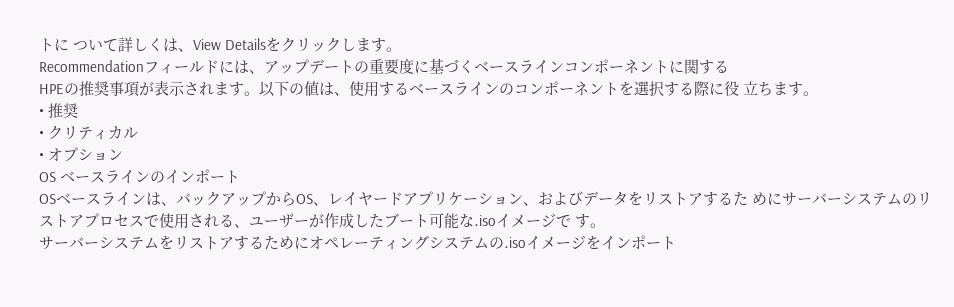トに ついて詳しくは、View Detailsをクリックします。
Recommendationフィールドには、アップデートの重要度に基づくベースラインコンポーネントに関する
HPEの推奨事項が表示されます。以下の値は、使用するベースラインのコンポーネントを選択する際に役 立ちます。
• 推奨
• クリティカル
• オプション
OS ベースラインのインポート
OSベースラインは、バックアップからOS、レイヤードアプリケーション、およびデータをリストアするた めにサーバーシステムのリストアプロセスで使用される、ユーザーが作成したブート可能な.isoイメージで す。
サーバーシステムをリストアするためにオペレーティングシステムの.isoイメージをインポート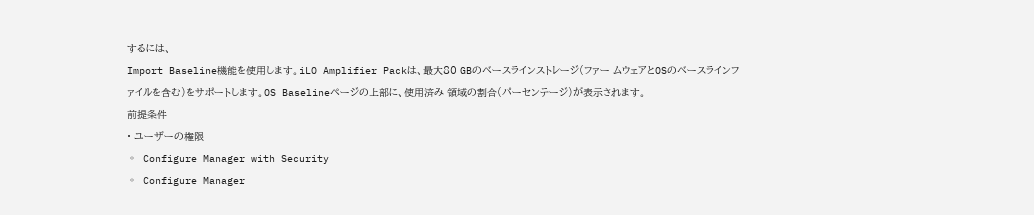するには、
Import Baseline機能を使用します。iLO Amplifier Packは、最大80 GBのベースラインストレージ(ファー ムウェアとOSのベースラインファイルを含む)をサポートします。OS Baselineページの上部に、使用済み 領域の割合(パーセンテージ)が表示されます。
前提条件
• ユーザーの権限
◦ Configure Manager with Security
◦ Configure Manager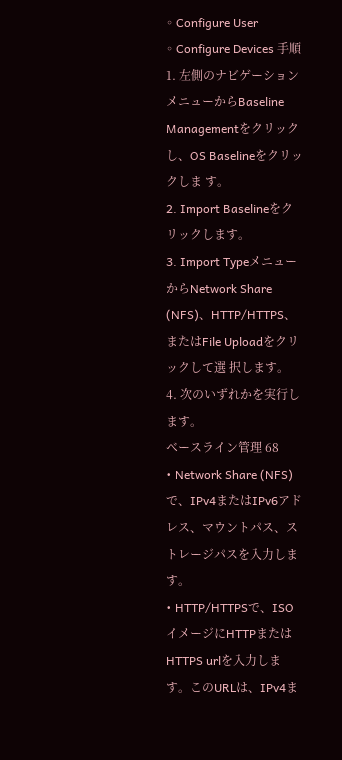◦ Configure User
◦ Configure Devices 手順
1. 左側のナビゲーションメニューからBaseline Managementをクリックし、OS Baselineをクリックしま す。
2. Import Baselineをクリックします。
3. Import TypeメニューからNetwork Share (NFS)、HTTP/HTTPS、またはFile Uploadをクリックして選 択します。
4. 次のいずれかを実行します。
ベースライン管理 68
• Network Share (NFS)で、IPv4またはIPv6アドレス、マウントパス、ストレージパスを入力します。
• HTTP/HTTPSで、ISOイメージにHTTPまたはHTTPS urlを入力します。このURLは、IPv4ま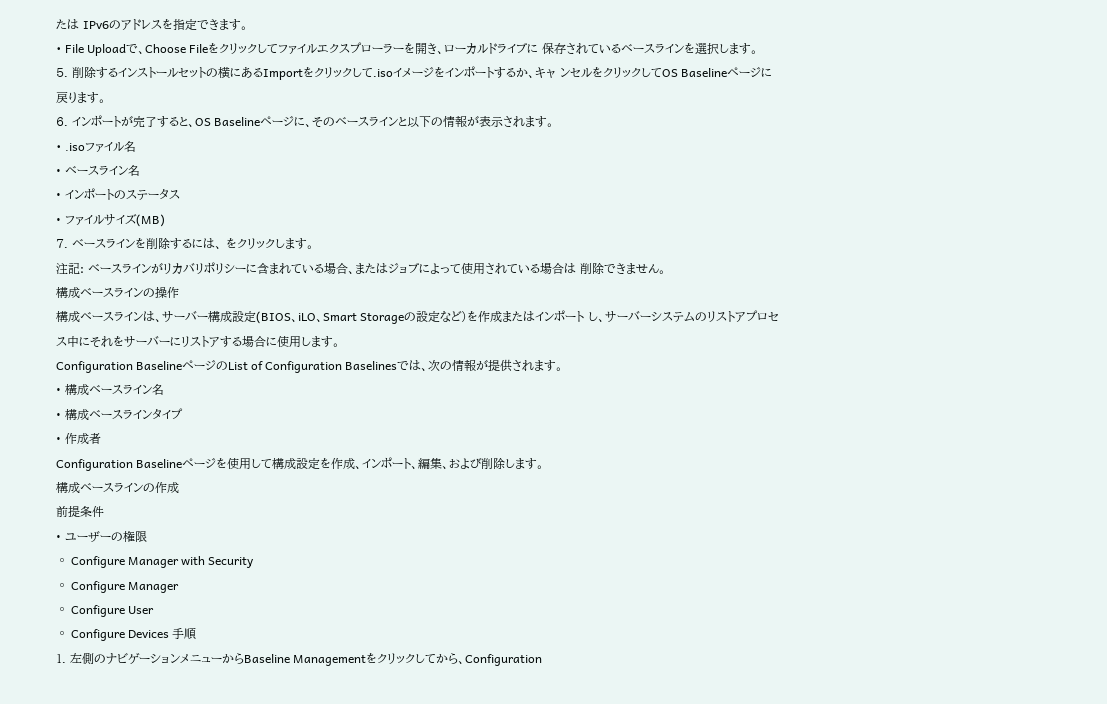たは IPv6のアドレスを指定できます。
• File Uploadで、Choose Fileをクリックしてファイルエクスプローラーを開き、ローカルドライブに 保存されているベースラインを選択します。
5. 削除するインストールセットの横にあるImportをクリックして.isoイメージをインポートするか、キャ ンセルをクリックしてOS Baselineページに戻ります。
6. インポートが完了すると、OS Baselineページに、そのベースラインと以下の情報が表示されます。
• .isoファイル名
• ベースライン名
• インポートのステータス
• ファイルサイズ(MB)
7. ベースラインを削除するには、 をクリックします。
注記: ベースラインがリカバリポリシーに含まれている場合、またはジョブによって使用されている場合は 削除できません。
構成ベースラインの操作
構成ベースラインは、サーバー構成設定(BIOS、iLO、Smart Storageの設定など)を作成またはインポート し、サーバーシステムのリストアプロセス中にそれをサーバーにリストアする場合に使用します。
Configuration BaselineページのList of Configuration Baselinesでは、次の情報が提供されます。
• 構成ベースライン名
• 構成ベースラインタイプ
• 作成者
Configuration Baselineページを使用して構成設定を作成、インポート、編集、および削除します。
構成ベースラインの作成
前提条件
• ユーザーの権限
◦ Configure Manager with Security
◦ Configure Manager
◦ Configure User
◦ Configure Devices 手順
1. 左側のナビゲーションメニューからBaseline Managementをクリックしてから、Configuration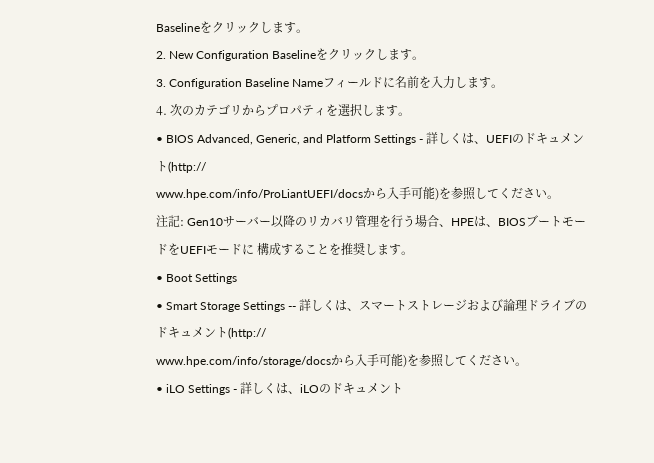Baselineをクリックします。
2. New Configuration Baselineをクリックします。
3. Configuration Baseline Nameフィールドに名前を入力します。
4. 次のカテゴリからプロパティを選択します。
• BIOS Advanced, Generic, and Platform Settings - 詳しくは、UEFIのドキュメント(http://
www.hpe.com/info/ProLiantUEFI/docsから入手可能)を参照してください。
注記: Gen10サーバー以降のリカバリ管理を行う場合、HPEは、BIOSブートモードをUEFIモードに 構成することを推奨します。
• Boot Settings
• Smart Storage Settings -- 詳しくは、スマートストレージおよび論理ドライブのドキュメント(http://
www.hpe.com/info/storage/docsから入手可能)を参照してください。
• iLO Settings - 詳しくは、iLOのドキュメント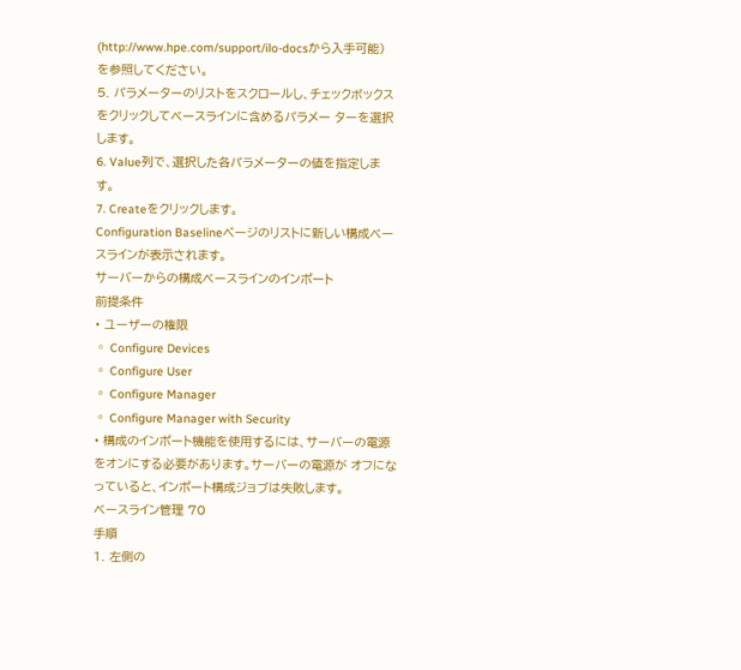(http://www.hpe.com/support/ilo-docsから入手可能)
を参照してください。
5. パラメーターのリストをスクロールし、チェックボックスをクリックしてベースラインに含めるパラメー ターを選択します。
6. Value列で、選択した各パラメーターの値を指定します。
7. Createをクリックします。
Configuration Baselineページのリストに新しい構成ベースラインが表示されます。
サーバーからの構成ベースラインのインポート
前提条件
• ユーザーの権限
◦ Configure Devices
◦ Configure User
◦ Configure Manager
◦ Configure Manager with Security
• 構成のインポート機能を使用するには、サーバーの電源をオンにする必要があります。サーバーの電源が オフになっていると、インポート構成ジョブは失敗します。
ベースライン管理 70
手順
1. 左側の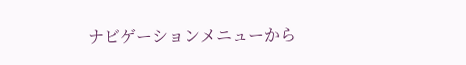ナビゲーションメニューから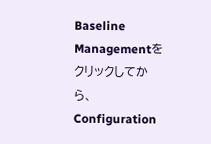Baseline Managementをクリックしてから、Configuration